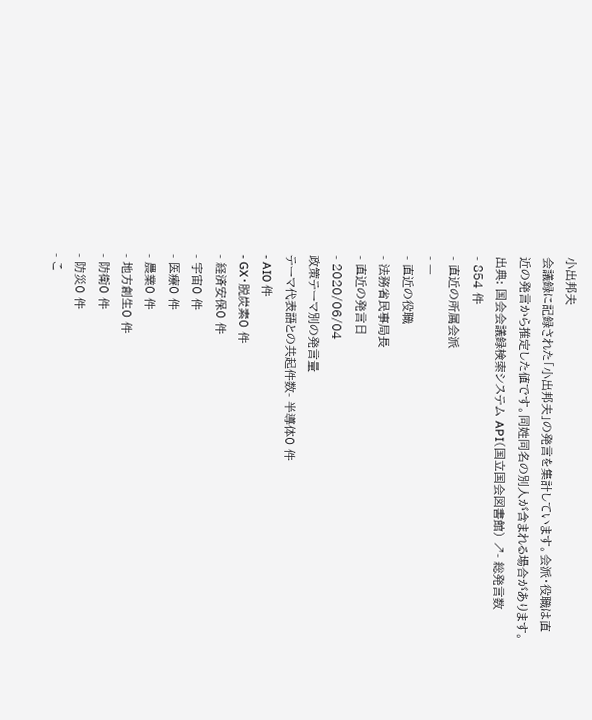小出邦夫
会議録に記録された「小出邦夫」の発言を集計しています。会派・役職は直近の発言から推定した値です。同姓同名の別人が含まれる場合があります。
出典: 国会会議録検索システム API(国立国会図書館) ↗- 総発言数
- 854 件
- 直近の所属会派
- —
- 直近の役職
- 法務省民事局長
- 直近の発言日
- 2020/06/04
政策テーマ別の発言量
テーマ代表語との共起件数- 半導体0 件
- AI0 件
- GX・脱炭素0 件
- 経済安保0 件
- 宇宙0 件
- 医療0 件
- 農業0 件
- 地方創生0 件
- 防衛0 件
- 防災0 件
- こ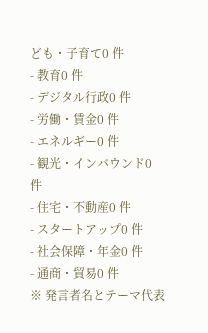ども・子育て0 件
- 教育0 件
- デジタル行政0 件
- 労働・賃金0 件
- エネルギー0 件
- 観光・インバウンド0 件
- 住宅・不動産0 件
- スタートアップ0 件
- 社会保障・年金0 件
- 通商・貿易0 件
※ 発言者名とテーマ代表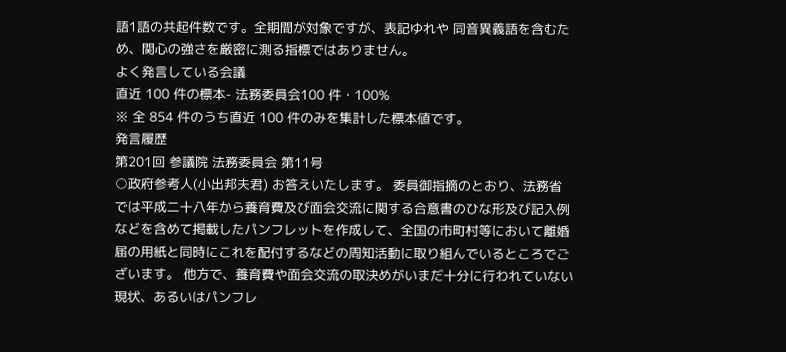語1語の共起件数です。全期間が対象ですが、表記ゆれや 同音異義語を含むため、関心の強さを厳密に測る指標ではありません。
よく発言している会議
直近 100 件の標本- 法務委員会100 件・100%
※ 全 854 件のうち直近 100 件のみを集計した標本値です。
発言履歴
第201回 参議院 法務委員会 第11号
○政府参考人(小出邦夫君) お答えいたします。 委員御指摘のとおり、法務省では平成二十八年から養育費及び面会交流に関する合意書のひな形及び記入例などを含めて掲載したパンフレットを作成して、全国の市町村等において離婚届の用紙と同時にこれを配付するなどの周知活動に取り組んでいるところでございます。 他方で、養育費や面会交流の取決めがいまだ十分に行われていない現状、あるいはパンフレ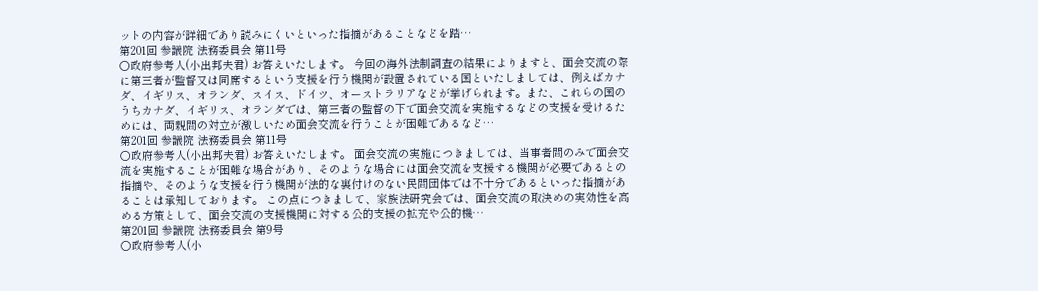ットの内容が詳細であり読みにくいといった指摘があることなどを踏…
第201回 参議院 法務委員会 第11号
○政府参考人(小出邦夫君) お答えいたします。 今回の海外法制調査の結果によりますと、面会交流の際に第三者が監督又は同席するという支援を行う機関が設置されている国といたしましては、例えばカナダ、イギリス、オランダ、スイス、ドイツ、オーストラリアなどが挙げられます。また、これらの国のうちカナダ、イギリス、オランダでは、第三者の監督の下で面会交流を実施するなどの支援を受けるためには、両親間の対立が激しいため面会交流を行うことが困難であるなど…
第201回 参議院 法務委員会 第11号
○政府参考人(小出邦夫君) お答えいたします。 面会交流の実施につきましては、当事者間のみで面会交流を実施することが困難な場合があり、そのような場合には面会交流を支援する機関が必要であるとの指摘や、そのような支援を行う機関が法的な裏付けのない民間団体では不十分であるといった指摘があることは承知しております。 この点につきまして、家族法研究会では、面会交流の取決めの実効性を高める方策として、面会交流の支援機関に対する公的支援の拡充や公的機…
第201回 参議院 法務委員会 第9号
○政府参考人(小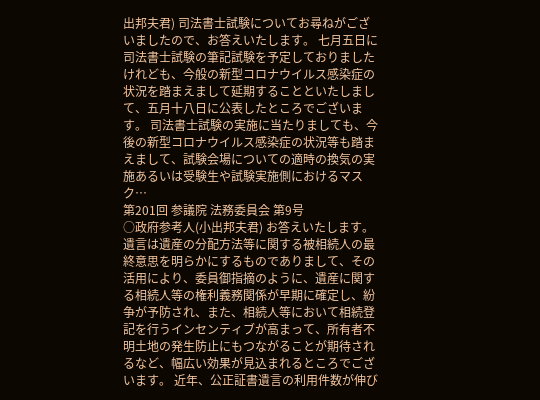出邦夫君) 司法書士試験についてお尋ねがございましたので、お答えいたします。 七月五日に司法書士試験の筆記試験を予定しておりましたけれども、今般の新型コロナウイルス感染症の状況を踏まえまして延期することといたしまして、五月十八日に公表したところでございます。 司法書士試験の実施に当たりましても、今後の新型コロナウイルス感染症の状況等も踏まえまして、試験会場についての適時の換気の実施あるいは受験生や試験実施側におけるマスク…
第201回 参議院 法務委員会 第9号
○政府参考人(小出邦夫君) お答えいたします。 遺言は遺産の分配方法等に関する被相続人の最終意思を明らかにするものでありまして、その活用により、委員御指摘のように、遺産に関する相続人等の権利義務関係が早期に確定し、紛争が予防され、また、相続人等において相続登記を行うインセンティブが高まって、所有者不明土地の発生防止にもつながることが期待されるなど、幅広い効果が見込まれるところでございます。 近年、公正証書遺言の利用件数が伸び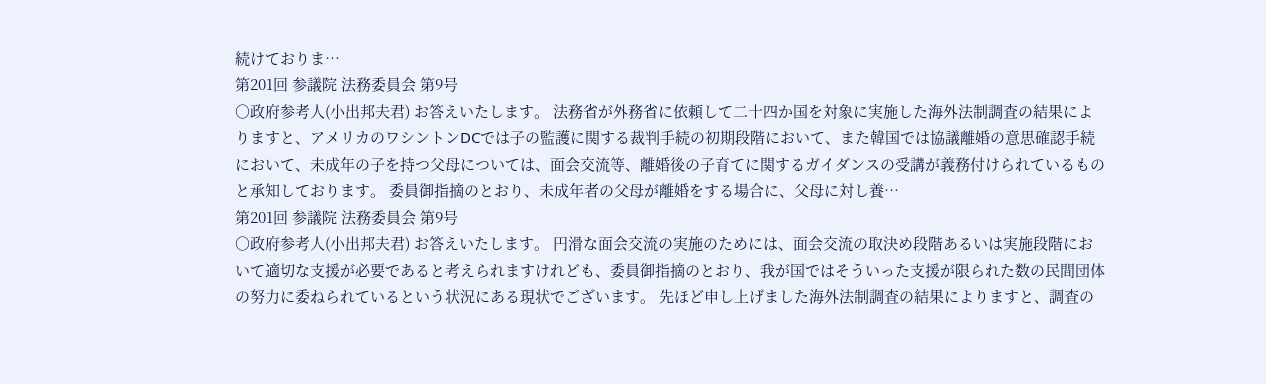続けておりま…
第201回 参議院 法務委員会 第9号
○政府参考人(小出邦夫君) お答えいたします。 法務省が外務省に依頼して二十四か国を対象に実施した海外法制調査の結果によりますと、アメリカのワシントンDCでは子の監護に関する裁判手続の初期段階において、また韓国では協議離婚の意思確認手続において、未成年の子を持つ父母については、面会交流等、離婚後の子育てに関するガイダンスの受講が義務付けられているものと承知しております。 委員御指摘のとおり、未成年者の父母が離婚をする場合に、父母に対し養…
第201回 参議院 法務委員会 第9号
○政府参考人(小出邦夫君) お答えいたします。 円滑な面会交流の実施のためには、面会交流の取決め段階あるいは実施段階において適切な支援が必要であると考えられますけれども、委員御指摘のとおり、我が国ではそういった支援が限られた数の民間団体の努力に委ねられているという状況にある現状でございます。 先ほど申し上げました海外法制調査の結果によりますと、調査の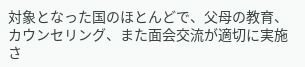対象となった国のほとんどで、父母の教育、カウンセリング、また面会交流が適切に実施さ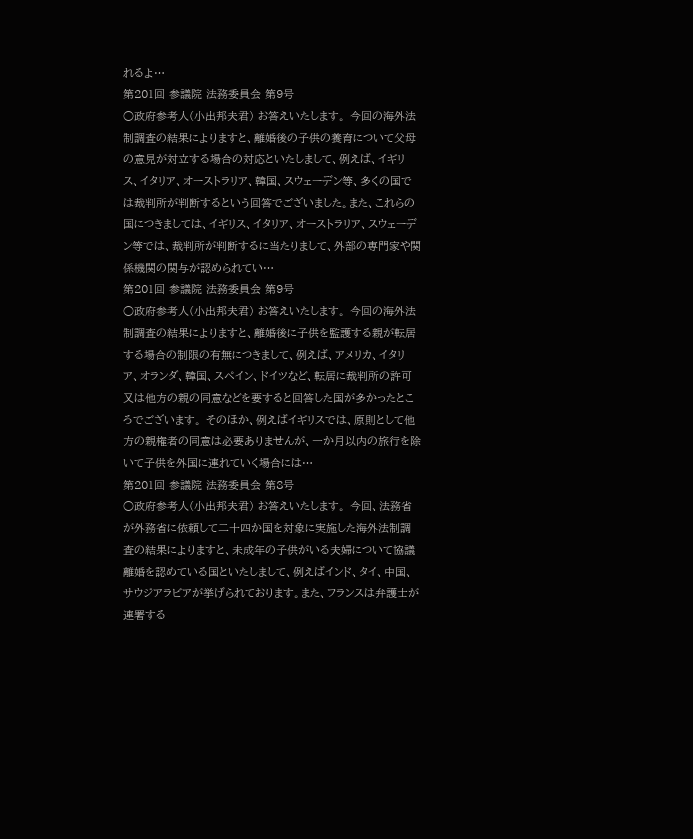れるよ…
第201回 参議院 法務委員会 第9号
○政府参考人(小出邦夫君) お答えいたします。 今回の海外法制調査の結果によりますと、離婚後の子供の養育について父母の意見が対立する場合の対応といたしまして、例えば、イギリス、イタリア、オーストラリア、韓国、スウェーデン等、多くの国では裁判所が判断するという回答でございました。また、これらの国につきましては、イギリス、イタリア、オーストラリア、スウェーデン等では、裁判所が判断するに当たりまして、外部の専門家や関係機関の関与が認められてい…
第201回 参議院 法務委員会 第9号
○政府参考人(小出邦夫君) お答えいたします。 今回の海外法制調査の結果によりますと、離婚後に子供を監護する親が転居する場合の制限の有無につきまして、例えば、アメリカ、イタリア、オランダ、韓国、スペイン、ドイツなど、転居に裁判所の許可又は他方の親の同意などを要すると回答した国が多かったところでございます。 そのほか、例えばイギリスでは、原則として他方の親権者の同意は必要ありませんが、一か月以内の旅行を除いて子供を外国に連れていく場合には…
第201回 参議院 法務委員会 第8号
○政府参考人(小出邦夫君) お答えいたします。 今回、法務省が外務省に依頼して二十四か国を対象に実施した海外法制調査の結果によりますと、未成年の子供がいる夫婦について協議離婚を認めている国といたしまして、例えばインド、タイ、中国、サウジアラビアが挙げられております。また、フランスは弁護士が連署する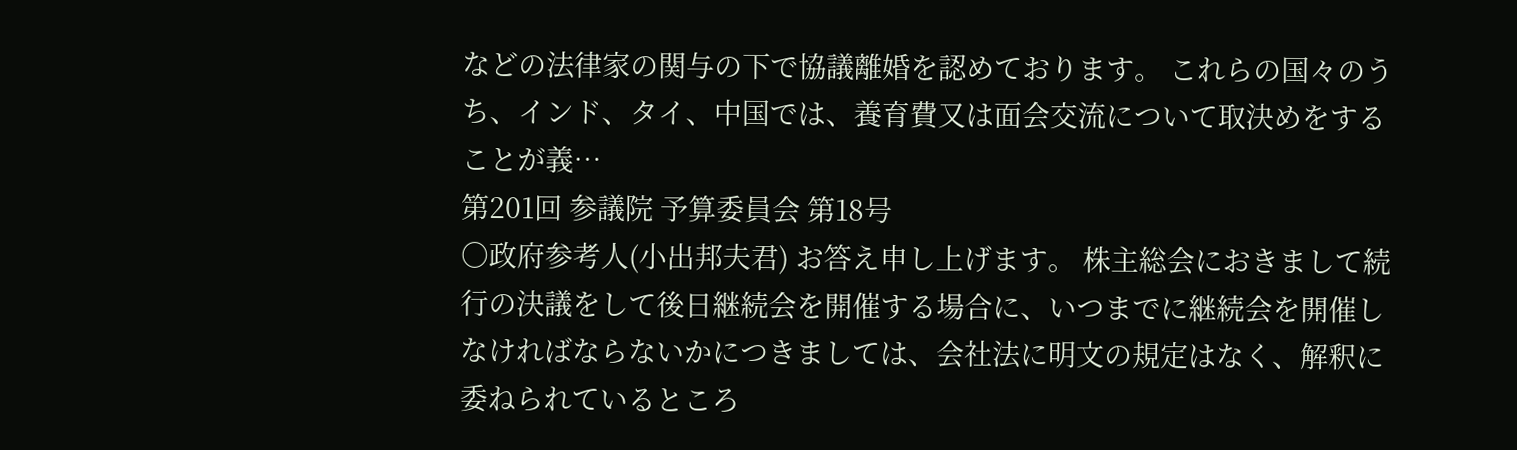などの法律家の関与の下で協議離婚を認めております。 これらの国々のうち、インド、タイ、中国では、養育費又は面会交流について取決めをすることが義…
第201回 参議院 予算委員会 第18号
○政府参考人(小出邦夫君) お答え申し上げます。 株主総会におきまして続行の決議をして後日継続会を開催する場合に、いつまでに継続会を開催しなければならないかにつきましては、会社法に明文の規定はなく、解釈に委ねられているところ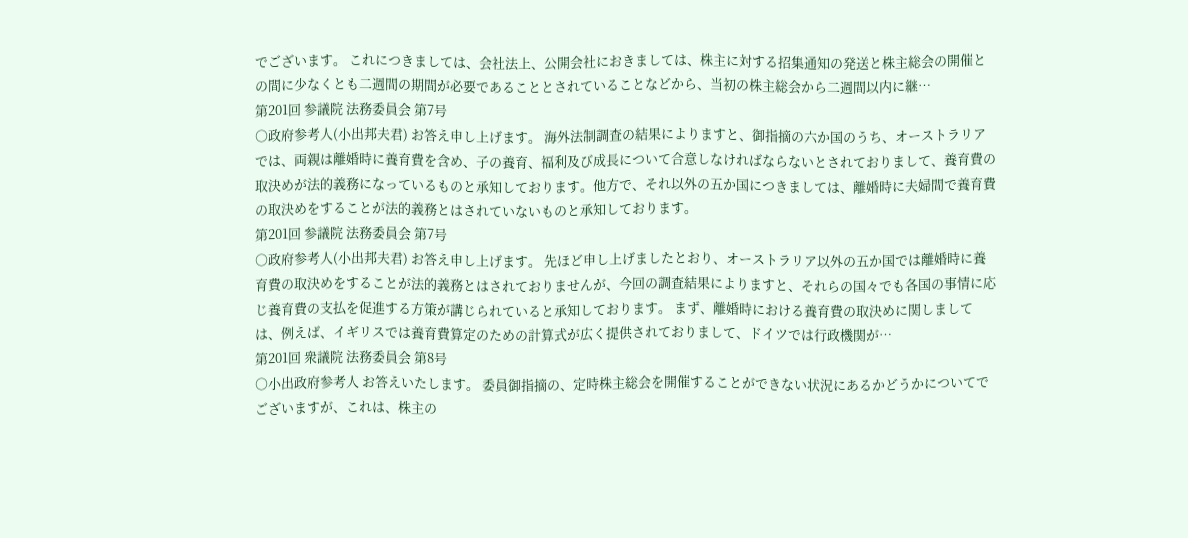でございます。 これにつきましては、会社法上、公開会社におきましては、株主に対する招集通知の発送と株主総会の開催との間に少なくとも二週間の期間が必要であることとされていることなどから、当初の株主総会から二週間以内に継…
第201回 参議院 法務委員会 第7号
○政府参考人(小出邦夫君) お答え申し上げます。 海外法制調査の結果によりますと、御指摘の六か国のうち、オーストラリアでは、両親は離婚時に養育費を含め、子の養育、福利及び成長について合意しなければならないとされておりまして、養育費の取決めが法的義務になっているものと承知しております。他方で、それ以外の五か国につきましては、離婚時に夫婦間で養育費の取決めをすることが法的義務とはされていないものと承知しております。
第201回 参議院 法務委員会 第7号
○政府参考人(小出邦夫君) お答え申し上げます。 先ほど申し上げましたとおり、オーストラリア以外の五か国では離婚時に養育費の取決めをすることが法的義務とはされておりませんが、今回の調査結果によりますと、それらの国々でも各国の事情に応じ養育費の支払を促進する方策が講じられていると承知しております。 まず、離婚時における養育費の取決めに関しましては、例えば、イギリスでは養育費算定のための計算式が広く提供されておりまして、ドイツでは行政機関が…
第201回 衆議院 法務委員会 第8号
○小出政府参考人 お答えいたします。 委員御指摘の、定時株主総会を開催することができない状況にあるかどうかについてでございますが、これは、株主の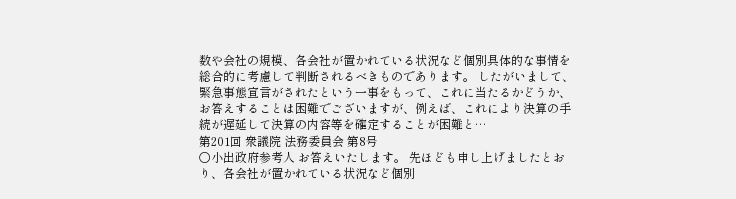数や会社の規模、各会社が置かれている状況など個別具体的な事情を総合的に考慮して判断されるべきものであります。 したがいまして、緊急事態宣言がされたという一事をもって、これに当たるかどうか、お答えすることは困難でございますが、例えば、これにより決算の手続が遅延して決算の内容等を確定することが困難と…
第201回 衆議院 法務委員会 第8号
○小出政府参考人 お答えいたします。 先ほども申し上げましたとおり、各会社が置かれている状況など個別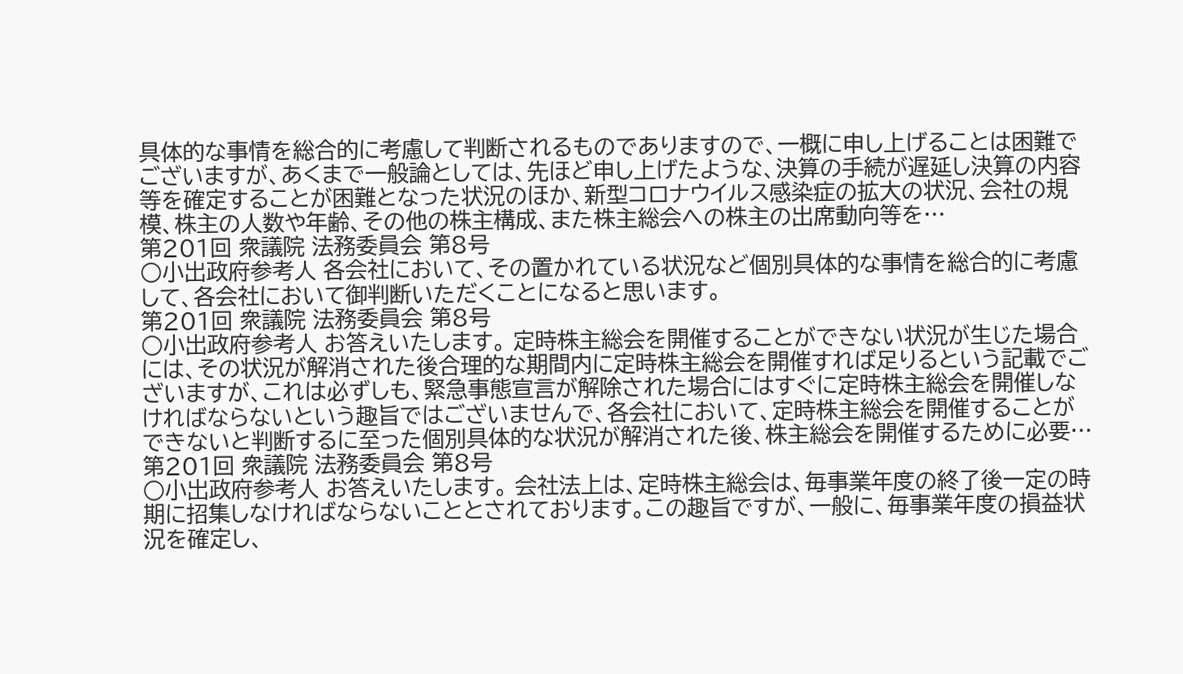具体的な事情を総合的に考慮して判断されるものでありますので、一概に申し上げることは困難でございますが、あくまで一般論としては、先ほど申し上げたような、決算の手続が遅延し決算の内容等を確定することが困難となった状況のほか、新型コロナウイルス感染症の拡大の状況、会社の規模、株主の人数や年齢、その他の株主構成、また株主総会への株主の出席動向等を…
第201回 衆議院 法務委員会 第8号
○小出政府参考人 各会社において、その置かれている状況など個別具体的な事情を総合的に考慮して、各会社において御判断いただくことになると思います。
第201回 衆議院 法務委員会 第8号
○小出政府参考人 お答えいたします。 定時株主総会を開催することができない状況が生じた場合には、その状況が解消された後合理的な期間内に定時株主総会を開催すれば足りるという記載でございますが、これは必ずしも、緊急事態宣言が解除された場合にはすぐに定時株主総会を開催しなければならないという趣旨ではございませんで、各会社において、定時株主総会を開催することができないと判断するに至った個別具体的な状況が解消された後、株主総会を開催するために必要…
第201回 衆議院 法務委員会 第8号
○小出政府参考人 お答えいたします。 会社法上は、定時株主総会は、毎事業年度の終了後一定の時期に招集しなければならないこととされております。この趣旨ですが、一般に、毎事業年度の損益状況を確定し、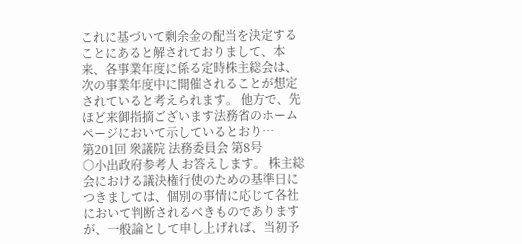これに基づいて剰余金の配当を決定することにあると解されておりまして、本来、各事業年度に係る定時株主総会は、次の事業年度中に開催されることが想定されていると考えられます。 他方で、先ほど来御指摘ございます法務省のホームページにおいて示しているとおり…
第201回 衆議院 法務委員会 第8号
○小出政府参考人 お答えします。 株主総会における議決権行使のための基準日につきましては、個別の事情に応じて各社において判断されるべきものでありますが、一般論として申し上げれば、当初予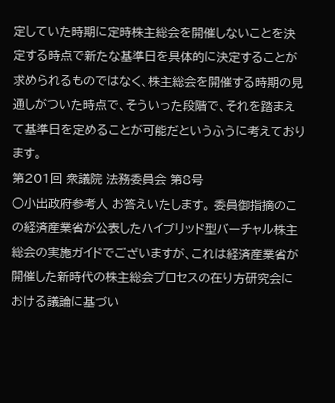定していた時期に定時株主総会を開催しないことを決定する時点で新たな基準日を具体的に決定することが求められるものではなく、株主総会を開催する時期の見通しがついた時点で、そういった段階で、それを踏まえて基準日を定めることが可能だというふうに考えております。
第201回 衆議院 法務委員会 第8号
○小出政府参考人 お答えいたします。 委員御指摘のこの経済産業省が公表したハイブリッド型バーチャル株主総会の実施ガイドでございますが、これは経済産業省が開催した新時代の株主総会プロセスの在り方研究会における議論に基づい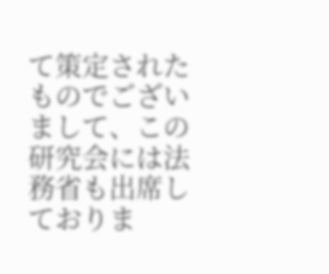て策定されたものでございまして、この研究会には法務省も出席しておりま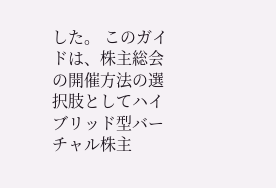した。 このガイドは、株主総会の開催方法の選択肢としてハイブリッド型バーチャル株主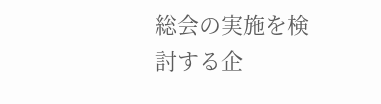総会の実施を検討する企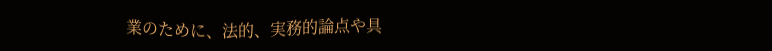業のために、法的、実務的論点や具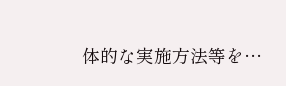体的な実施方法等を…